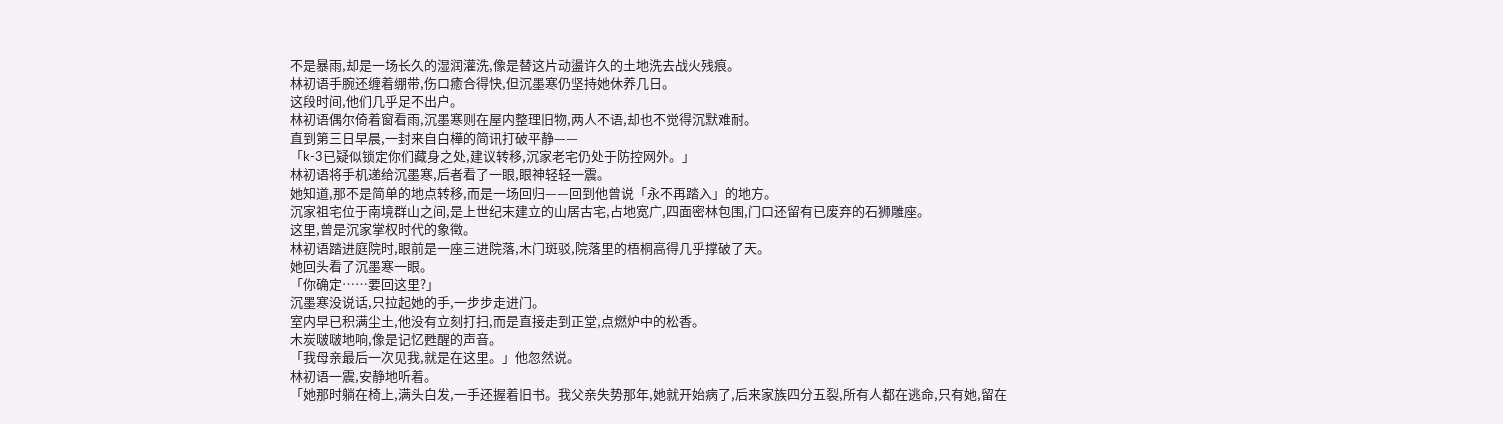不是暴雨,却是一场长久的湿润灌洗,像是替这片动盪许久的土地洗去战火残痕。
林初语手腕还缠着绷带,伤口癒合得快,但沉墨寒仍坚持她休养几日。
这段时间,他们几乎足不出户。
林初语偶尔倚着窗看雨,沉墨寒则在屋内整理旧物,两人不语,却也不觉得沉默难耐。
直到第三日早晨,一封来自白樺的简讯打破平静——
「k-3已疑似锁定你们藏身之处,建议转移,沉家老宅仍处于防控网外。」
林初语将手机递给沉墨寒,后者看了一眼,眼神轻轻一震。
她知道,那不是简单的地点转移,而是一场回归——回到他曾说「永不再踏入」的地方。
沉家祖宅位于南境群山之间,是上世纪末建立的山居古宅,占地宽广,四面密林包围,门口还留有已废弃的石狮雕座。
这里,曾是沉家掌权时代的象徵。
林初语踏进庭院时,眼前是一座三进院落,木门斑驳,院落里的梧桐高得几乎撑破了天。
她回头看了沉墨寒一眼。
「你确定……要回这里?」
沉墨寒没说话,只拉起她的手,一步步走进门。
室内早已积满尘土,他没有立刻打扫,而是直接走到正堂,点燃炉中的松香。
木炭啵啵地响,像是记忆甦醒的声音。
「我母亲最后一次见我,就是在这里。」他忽然说。
林初语一震,安静地听着。
「她那时躺在椅上,满头白发,一手还握着旧书。我父亲失势那年,她就开始病了,后来家族四分五裂,所有人都在逃命,只有她,留在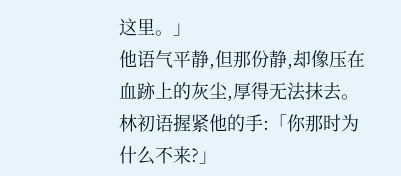这里。」
他语气平静,但那份静,却像压在血跡上的灰尘,厚得无法抹去。
林初语握紧他的手:「你那时为什么不来?」